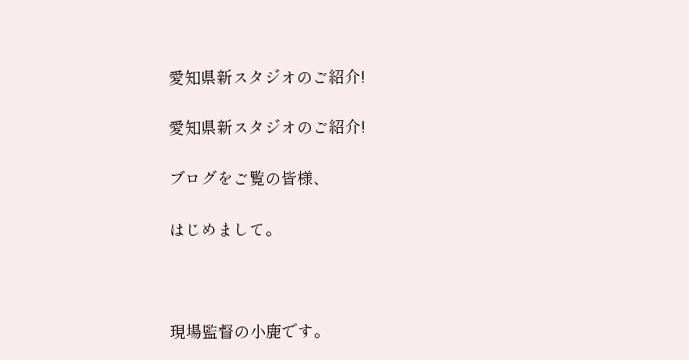愛知県新スタジオのご紹介!

愛知県新スタジオのご紹介!

ブログをご覧の皆様、

はじめまして。



現場監督の小鹿です。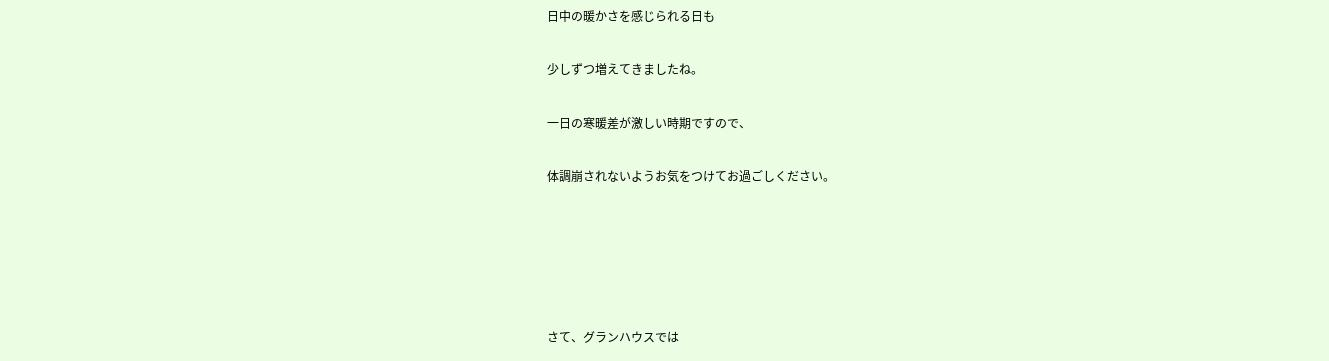日中の暖かさを感じられる日も

少しずつ増えてきましたね。

一日の寒暖差が激しい時期ですので、

体調崩されないようお気をつけてお過ごしください。





さて、グランハウスでは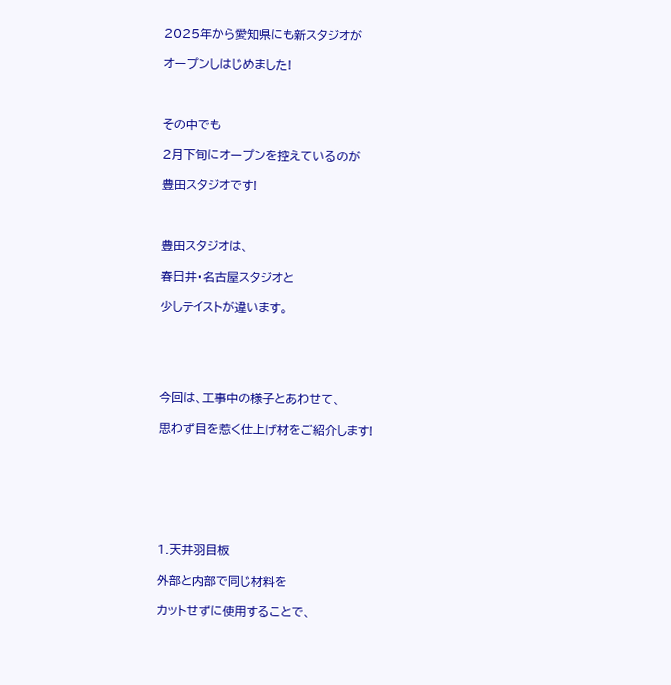2025年から愛知県にも新スタジオが

オープンしはじめました!



その中でも

2月下旬にオープンを控えているのが

豊田スタジオです!



豊田スタジオは、

春日井・名古屋スタジオと

少しテイストが違います。





今回は、工事中の様子とあわせて、

思わず目を惹く仕上げ材をご紹介します!







1.天井羽目板

外部と内部で同じ材料を

カットせずに使用することで、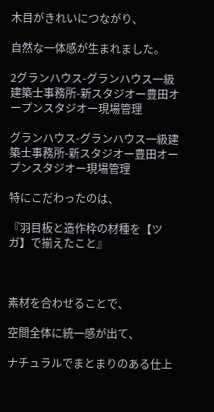木目がきれいにつながり、

自然な一体感が生まれました。

2グランハウス-グランハウス一級建築士事務所-新スタジオー豊田オープンスタジオー現場管理

グランハウス-グランハウス一級建築士事務所-新スタジオー豊田オープンスタジオー現場管理

特にこだわったのは、

『羽目板と造作枠の材種を【ツガ】で揃えたこと』



素材を合わせることで、

空間全体に統一感が出て、

ナチュラルでまとまりのある仕上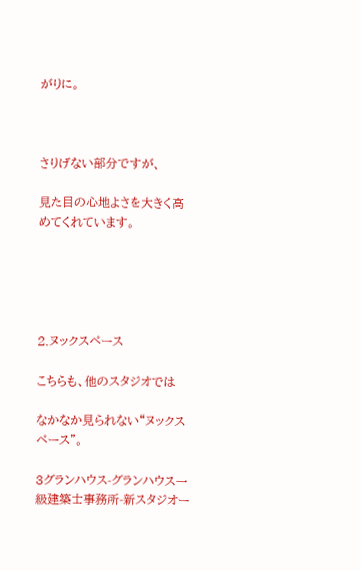がりに。



さりげない部分ですが、

見た目の心地よさを大きく高めてくれています。





2.ヌックスペース

こちらも、他のスタジオでは

なかなか見られない“ヌックスペース”。

3グランハウス-グランハウス一級建築士事務所-新スタジオー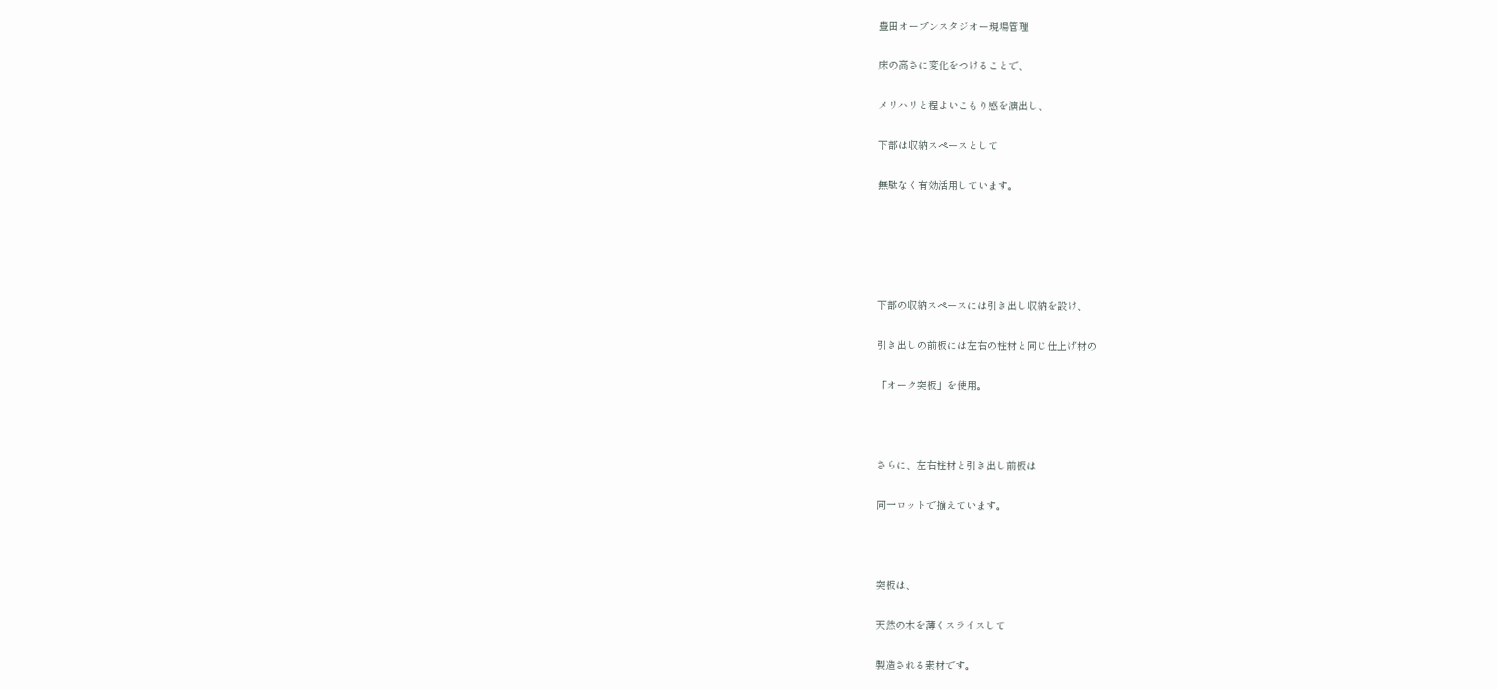豊田オープンスタジオー現場管理

床の高さに変化をつけることで、

メリハリと程よいこもり感を演出し、

下部は収納スペースとして

無駄なく有効活用しています。





下部の収納スペースには引き出し収納を設け、

引き出しの前板には左右の柱材と同じ仕上げ材の

「オーク突板」を使用。



さらに、左右柱材と引き出し前板は

同一ロットで揃えています。



突板は、

天然の木を薄くスライスして

製造される素材です。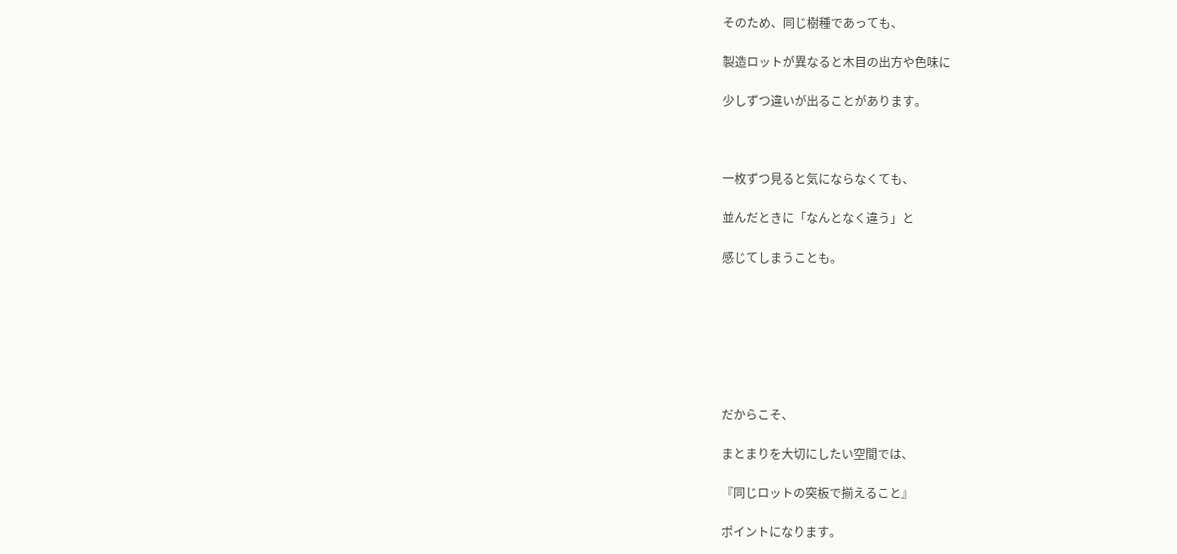そのため、同じ樹種であっても、

製造ロットが異なると木目の出方や色味に

少しずつ違いが出ることがあります。



一枚ずつ見ると気にならなくても、

並んだときに「なんとなく違う」と

感じてしまうことも。







だからこそ、

まとまりを大切にしたい空間では、

『同じロットの突板で揃えること』

ポイントになります。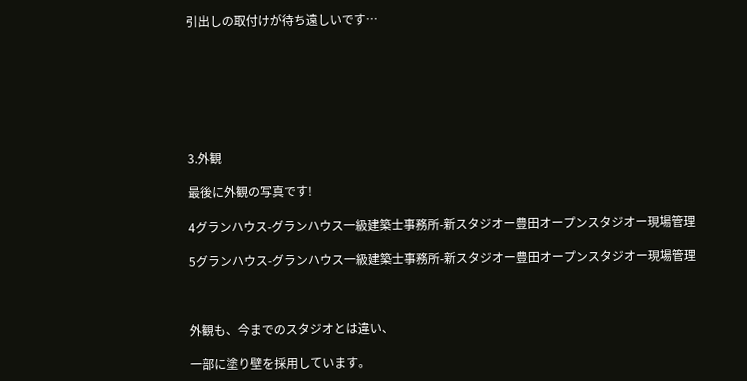引出しの取付けが待ち遠しいです…







3.外観

最後に外観の写真です!

4グランハウス-グランハウス一級建築士事務所-新スタジオー豊田オープンスタジオー現場管理

5グランハウス-グランハウス一級建築士事務所-新スタジオー豊田オープンスタジオー現場管理



外観も、今までのスタジオとは違い、

一部に塗り壁を採用しています。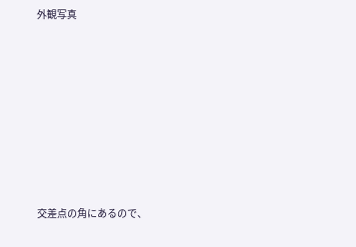外観写真









交差点の角にあるので、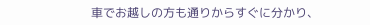車でお越しの方も通りからすぐに分かり、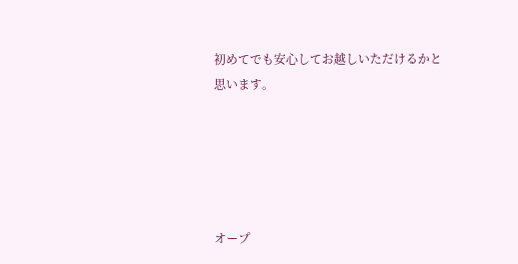初めてでも安心してお越しいただけるかと思います。





オープ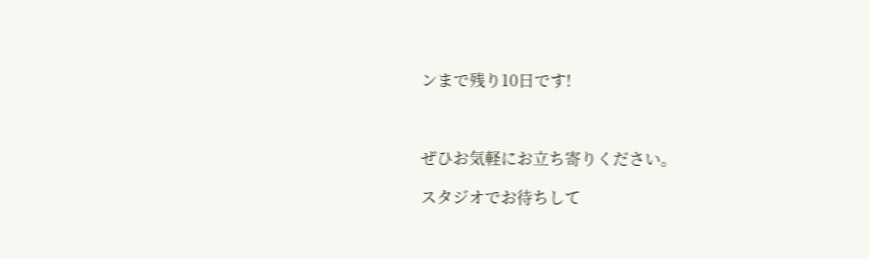ンまで残り10日です!



ぜひお気軽にお立ち寄りください。

スタジオでお待ちして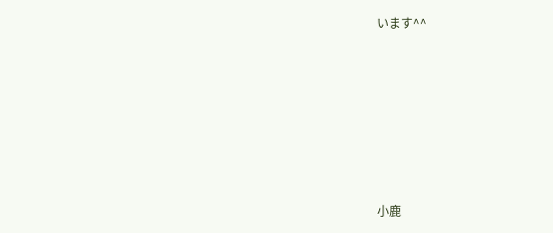います^^









小鹿